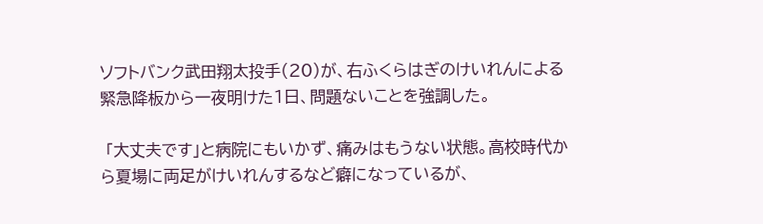ソフトバンク武田翔太投手(20)が、右ふくらはぎのけいれんによる緊急降板から一夜明けた1日、問題ないことを強調した。

 「大丈夫です」と病院にもいかず、痛みはもうない状態。高校時代から夏場に両足がけいれんするなど癖になっているが、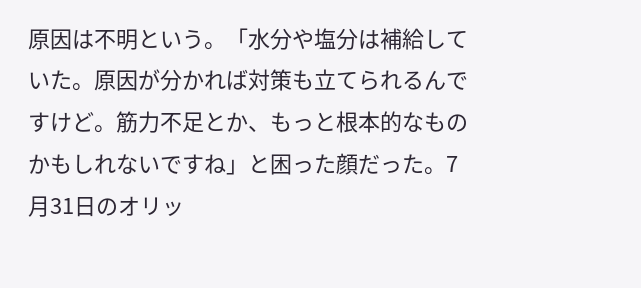原因は不明という。「水分や塩分は補給していた。原因が分かれば対策も立てられるんですけど。筋力不足とか、もっと根本的なものかもしれないですね」と困った顔だった。7月31日のオリッ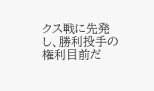クス戦に先発し、勝利投手の権利目前だ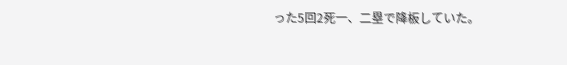った5回2死一、二塁で降板していた。